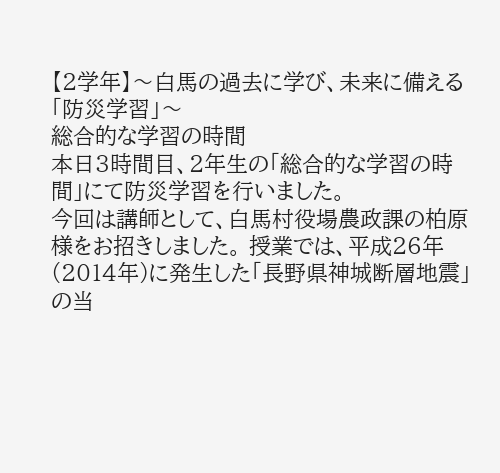【2学年】〜白馬の過去に学び、未来に備える「防災学習」〜
総合的な学習の時間
本日3時間目、2年生の「総合的な学習の時間」にて防災学習を行いました。
今回は講師として、白馬村役場農政課の柏原様をお招きしました。 授業では、平成26年(2014年)に発生した「長野県神城断層地震」の当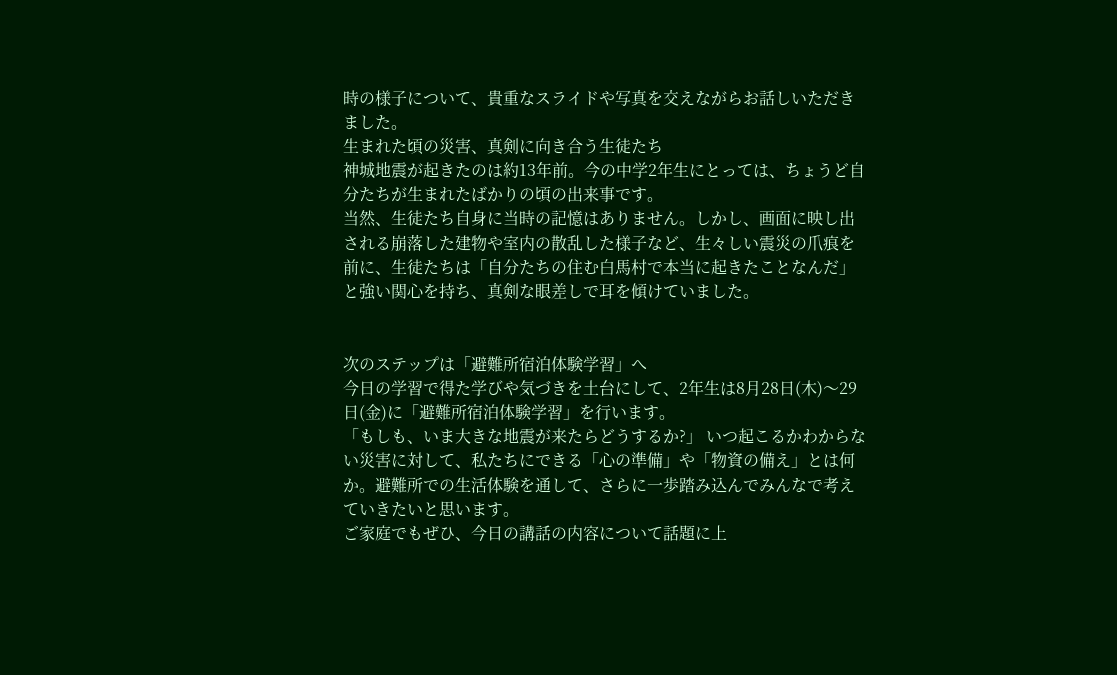時の様子について、貴重なスライドや写真を交えながらお話しいただきました。
生まれた頃の災害、真剣に向き合う生徒たち
神城地震が起きたのは約13年前。今の中学2年生にとっては、ちょうど自分たちが生まれたばかりの頃の出来事です。
当然、生徒たち自身に当時の記憶はありません。しかし、画面に映し出される崩落した建物や室内の散乱した様子など、生々しい震災の爪痕を前に、生徒たちは「自分たちの住む白馬村で本当に起きたことなんだ」と強い関心を持ち、真剣な眼差しで耳を傾けていました。


次のステップは「避難所宿泊体験学習」へ
今日の学習で得た学びや気づきを土台にして、2年生は8月28日(木)〜29日(金)に「避難所宿泊体験学習」を行います。
「もしも、いま大きな地震が来たらどうするか?」 いつ起こるかわからない災害に対して、私たちにできる「心の準備」や「物資の備え」とは何か。避難所での生活体験を通して、さらに一歩踏み込んでみんなで考えていきたいと思います。
ご家庭でもぜひ、今日の講話の内容について話題に上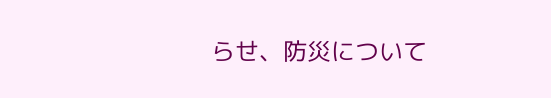らせ、防災について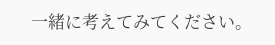一緒に考えてみてください。